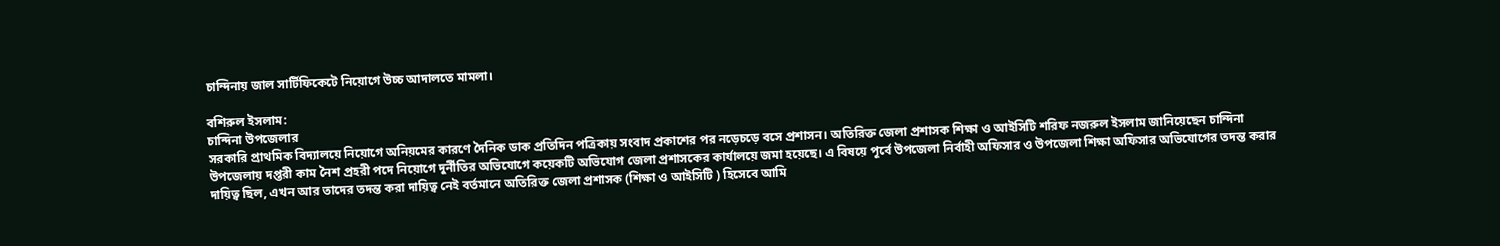চান্দিনায় জাল সার্টিফিকেটে নিয়োগে উচ্চ আদালতে মামলা।

বশিরুল ইসলাম:
চান্দিনা উপজেলার
সরকারি প্রাথমিক বিদ্যালয়ে নিয়োগে অনিয়মের কারণে দৈনিক ডাক প্রতিদিন পত্রিকায় সংবাদ প্রকাশের পর নড়েচড়ে বসে প্রশাসন। অতিরিক্ত জেলা প্রশাসক শিক্ষা ও আইসিটি শরিফ নজরুল ইসলাম জানিয়েছেন চান্দিনা উপজেলায় দপ্তরী কাম নৈশ প্রহরী পদে নিয়োগে দুর্নীতির অভিযোগে কয়েকটি অভিযোগ জেলা প্রশাসকের কার্যালয়ে জমা হয়েছে। এ বিষয়ে পূর্বে উপজেলা নির্বাহী অফিসার ও উপজেলা শিক্ষা অফিসার অভিযোগের তদন্ত করার দায়িত্ব ছিল, এখন আর তাদের তদন্ত করা দায়িত্ব নেই বর্তমানে অতিরিক্ত জেলা প্রশাসক (শিক্ষা ও আইসিটি ) হিসেবে আমি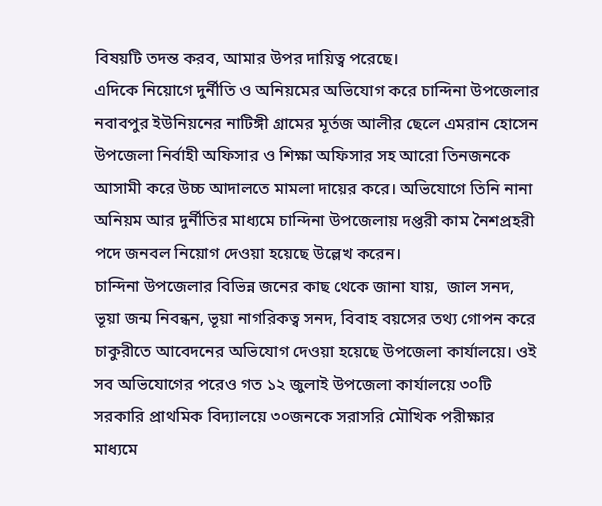বিষয়টি তদন্ত করব, আমার উপর দায়িত্ব পরেছে।
এদিকে নিয়োগে দুর্নীতি ও অনিয়মের অভিযোগ করে চান্দিনা উপজেলার নবাবপুর ইউনিয়নের নাটিঙ্গী গ্রামের মূর্তজ আলীর ছেলে এমরান হোসেন উপজেলা নির্বাহী অফিসার ও শিক্ষা অফিসার সহ আরো তিনজনকে আসামী করে উচ্চ আদালতে মামলা দায়ের করে। অভিযোগে তিনি নানা অনিয়ম আর দুর্নীতির মাধ্যমে চান্দিনা উপজেলায় দপ্তরী কাম নৈশপ্রহরী পদে জনবল নিয়োগ দেওয়া হয়েছে উল্লেখ করেন।
চান্দিনা উপজেলার বিভিন্ন জনের কাছ থেকে জানা যায়,  জাল সনদ, ভূয়া জন্ম নিবন্ধন, ভূয়া নাগরিকত্ব সনদ, বিবাহ বয়সের তথ্য গোপন করে  চাকুরীতে আবেদনের অভিযোগ দেওয়া হয়েছে উপজেলা কার্যালয়ে। ওই সব অভিযোগের পরেও গত ১২ জুলাই উপজেলা কার্যালয়ে ৩০টি সরকারি প্রাথমিক বিদ্যালয়ে ৩০জনকে সরাসরি মৌখিক পরীক্ষার মাধ্যমে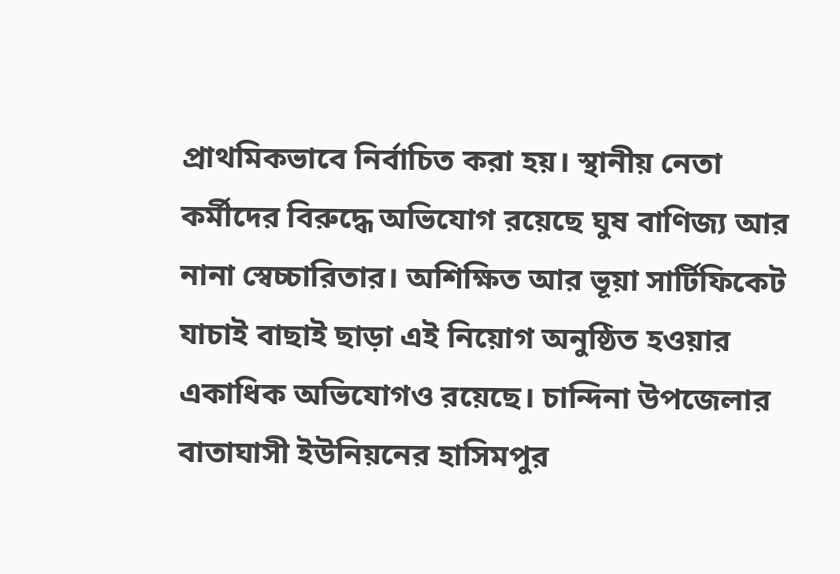প্রাথমিকভাবে নির্বাচিত করা হয়। স্থানীয় নেতা কর্মীদের বিরুদ্ধে অভিযোগ রয়েছে ঘুষ বাণিজ্য আর নানা স্বেচ্চারিতার। অশিক্ষিত আর ভূয়া সার্টিফিকেট যাচাই বাছাই ছাড়া এই নিয়োগ অনুষ্ঠিত হওয়ার একাধিক অভিযোগও রয়েছে। চান্দিনা উপজেলার বাতাঘাসী ইউনিয়নের হাসিমপুর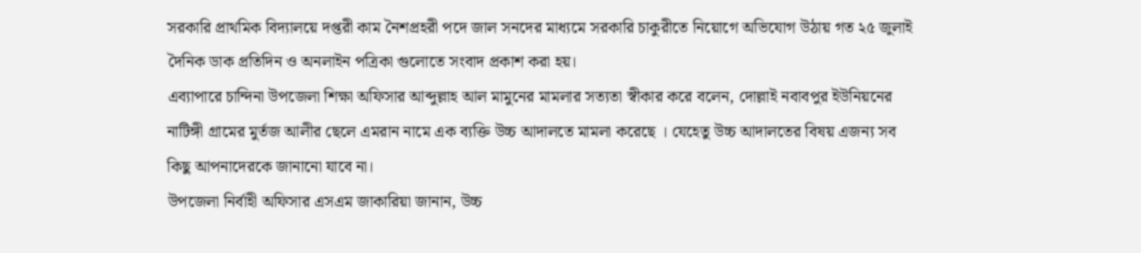সরকারি প্রাথমিক বিদ্যালয়ে দপ্তরী কাম নৈশপ্রহরী পদে জাল সনদের মাধ্যমে সরকারি চাকুরীতে নিয়োগে অভিযোগ উঠায় গত ২৫ জুলাই দৈনিক ডাক প্রতিদিন ও অনলাইন পত্রিকা গুলোতে সংবাদ প্রকাশ করা হয়।
এব্যাপারে চান্দিনা উপজেলা শিক্ষা অফিসার আব্দুল্লাহ আল মামুনের মামলার সত্যতা স্বীকার করে বলেন, দোল্লাই নবাবপুর ইউনিয়নের নাটিঙ্গী গ্রামের মুর্তজ আলীর ছেলে এমরান নামে এক ব্যক্তি উচ্চ আদালতে মামলা করেছে । যেহেতু উচ্চ আদালতের বিষয় এজন্য সব কিছু আপনাদেরকে জানানো যাবে না।
উপজেলা নির্বাহী অফিসার এসএম জাকারিয়া জানান, উচ্চ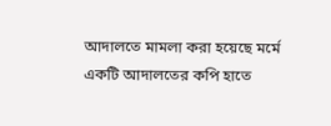আদালতে মামলা করা হয়েছে মর্মে একটি আদালতের কপি হাতে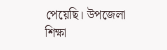পেয়েছি। উপজেলা শিক্ষা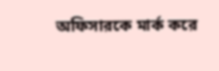অফিসারকে মার্ক করে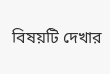বিষয়টি দেখার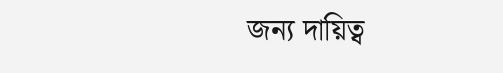জন্য দায়িত্ব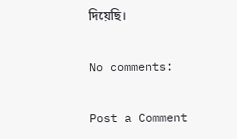দিয়েছি।

No comments:

Post a Comment